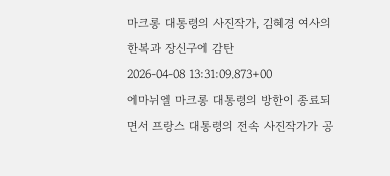마크롱 대통령의 사진작가, 김혜경 여사의 한복과 장신구에 감탄
2026-04-08 13:31:09.873+00
에마뉘엘 마크롱 대통령의 방한이 종료되면서 프랑스 대통령의 전속 사진작가가 공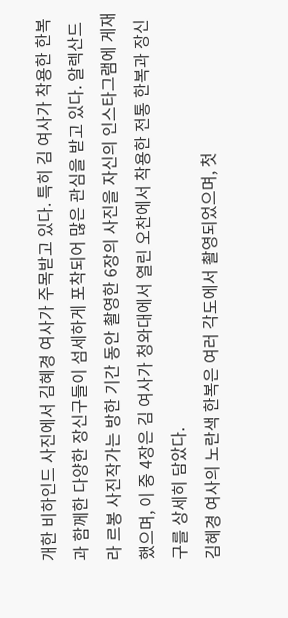개한 비하인드 사진에서 김혜경 여사가 주목받고 있다. 특히 김 여사가 착용한 한복과 함께한 다양한 장신구들이 섬세하게 포착되어 많은 관심을 받고 있다. 알렉산드라 르봉 사진작가는 방한 기간 동안 촬영한 6장의 사진을 자신의 인스타그램에 게재했으며, 이 중 4장은 김 여사가 청와대에서 열린 오찬에서 착용한 전통 한복과 장신구를 상세히 담았다.
김혜경 여사의 노란색 한복은 여러 각도에서 촬영되었으며, 첫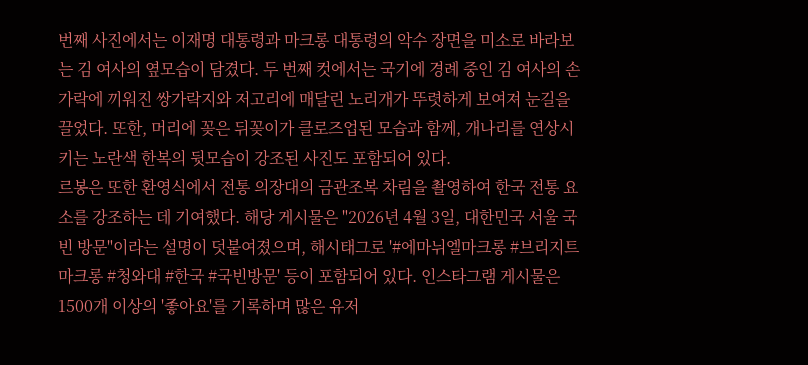번째 사진에서는 이재명 대통령과 마크롱 대통령의 악수 장면을 미소로 바라보는 김 여사의 옆모습이 담겼다. 두 번째 컷에서는 국기에 경례 중인 김 여사의 손가락에 끼워진 쌍가락지와 저고리에 매달린 노리개가 뚜렷하게 보여져 눈길을 끌었다. 또한, 머리에 꽂은 뒤꽂이가 클로즈업된 모습과 함께, 개나리를 연상시키는 노란색 한복의 뒷모습이 강조된 사진도 포함되어 있다.
르봉은 또한 환영식에서 전통 의장대의 금관조복 차림을 촬영하여 한국 전통 요소를 강조하는 데 기여했다. 해당 게시물은 "2026년 4월 3일, 대한민국 서울 국빈 방문"이라는 설명이 덧붙여졌으며, 해시태그로 '#에마뉘엘마크롱 #브리지트마크롱 #청와대 #한국 #국빈방문' 등이 포함되어 있다. 인스타그램 게시물은 1500개 이상의 '좋아요'를 기록하며 많은 유저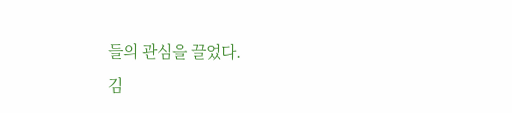들의 관심을 끌었다.
김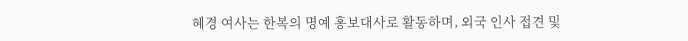혜경 여사는 한복의 명예 홍보대사로 활동하며, 외국 인사 접견 및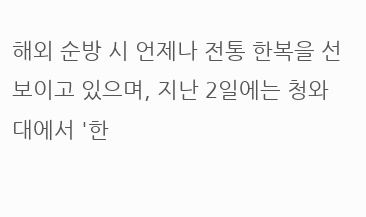해외 순방 시 언제나 전통 한복을 선보이고 있으며, 지난 2일에는 청와대에서 '한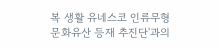복 생활 유네스코 인류무형문화유산 등재 추진단'과의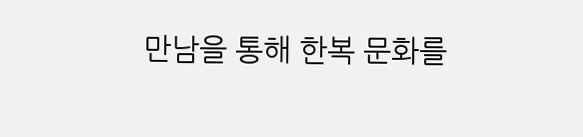만남을 통해 한복 문화를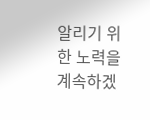알리기 위한 노력을 계속하겠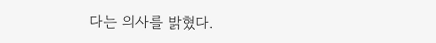다는 의사를 밝혔다.